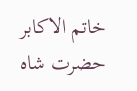خاتم الاکابر حضرت شاہ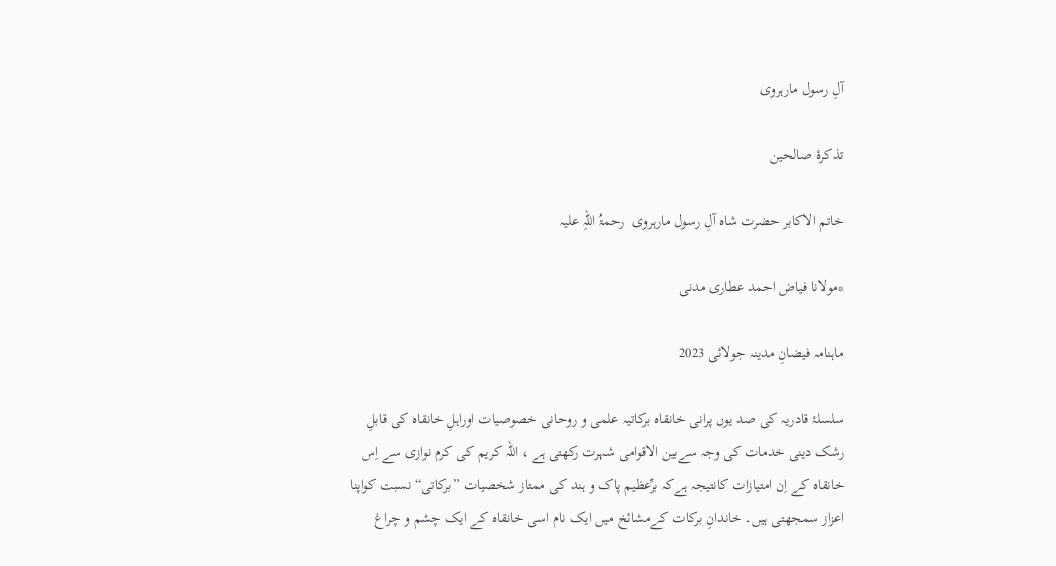آلِ رسول مارہروی

تذکرۂ صالحین

خاتم الاکابر حضرت شاہ آلِ رسول مارہروی  رحمۃُ اللہِ علیہ

*مولانا فیاض احمد عطاری مدنی

ماہنامہ فیضانِ مدینہ جولائی 2023

سلسلۂ قادریہ کی صد یوں پرانی خانقاہ برکاتیہ علمی و روحانی خصوصیات اوراہلِ خانقاہ کی قابلِ رشک دینی خدمات کی وجہ سےبین الاقوامی شہرت رکھتی ہے ، اللہ کریم کی کرم نوازی سے اِس خانقاہ کے اِن امتیازات کانتیجہ ہےکہ برِّعظیم پاک و ہند کی ممتاز شخصیات ”برکاتی“ نسبت کواپنا اعزاز سمجھتی ہیں۔ خاندانِ برکات کےمشائخ میں ایک نام اسی خانقاہ کے ایک چشم و چراغ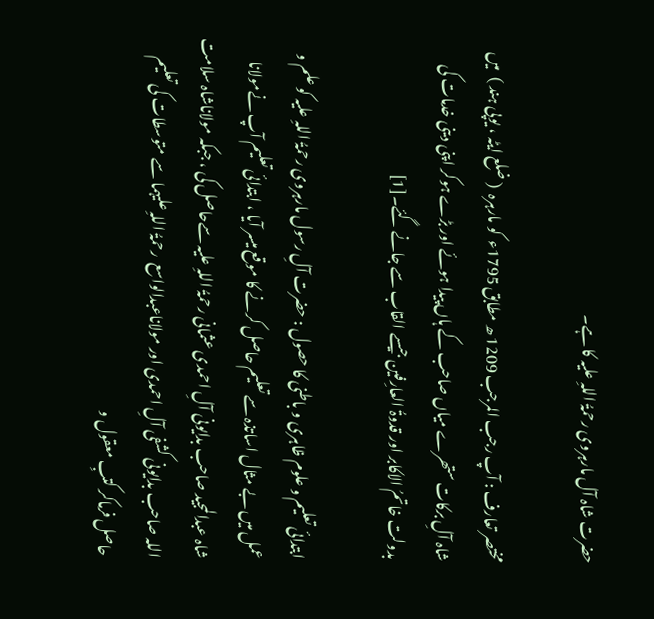حضرت شاہ آل مارہروی رحمۃُ اللہِ علیہ کا ہے۔

مختصر تعارف : آپ رجب المرجب 1209 ھ مطابق 1795ء  کو مارہرہ  ( ضلع ایٹہ ، یوپی ہند )  میں شاہ آلِ برکات ستھرے میاں صاحب کے ہاں پیدا ہوئے اور بڑے ہوکر اپنی دینی خدمات کی بدولت خاتمُ الاکابر اور قدوۃُ العارِفین جیسے القاب سے جانے گئے۔[1]

ابتدائی تعلیم و علوم ظاہری و باطنی کا حصول : حضرت آلِ رسول مارہروی رحمۃُ اللہِ علیہ کو علم و عمل میں بے مثال اساتذہ سے تعلیم حاصل کرنے کا موقع میسر آیا ، ابتدائی تعلیم آپ نےمولانا شاہ عبدالمجید صاحب بدایونی آلِ احمدی عثمانی رحمۃُ اللہِ علیہ سےحاصل کی ، جبکہ مولاناشاہ سلامت اللہ صاحب بدایونی کشفی آلِ احمدی اور مولاناعبدالواسع  رحمۃُ اللہِ علیہما سے متوسطات کی تعلیم حاصل فرماکر کتبِ معقول و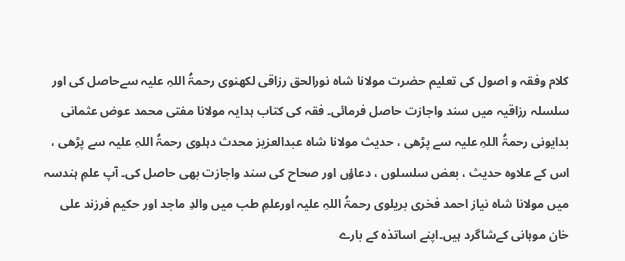کلام وفقہ و اصول کی تعلیم حضرت مولانا شاہ نورالحق رزاقی لکھنوی رحمۃُ اللہِ علیہ سےحاصل کی اور سلسلہ رزاقیہ میں سند واجازت حاصل فرمائی۔ فقہ کی کتاب ہدایہ مولانا مفتی محمد عوض عثمانی بدایونی رحمۃُ اللہِ علیہ سے پڑھی ، حدیث مولانا شاہ عبدالعزیز محدث دہلوی رحمۃُ اللہِ علیہ سے پڑھی ، اس کے علاوہ حدیث ، بعض سلسلوں ، دعاؤں اور صحاح کی سند واجازت بھی حاصل کی۔ آپ علمِ ہندسہ میں مولانا شاہ نیاز احمد فخری بریلوی رحمۃُ اللہِ علیہ اورعلمِ طب میں والدِ ماجد اور حکیم فرزند علی خان موہانی کےشاگرد ہیں۔اپنے اساتذہ کے بارے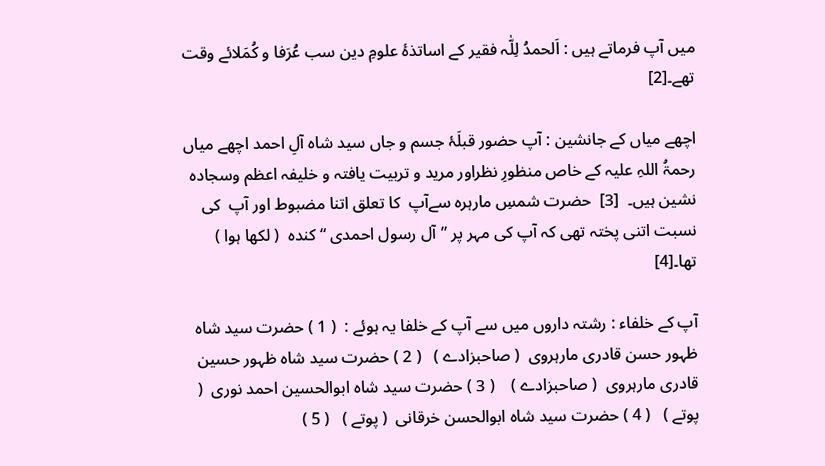میں آپ فرماتے ہیں : اَلحمدُ لِلّٰہ فقیر کے اساتذۂ علومِ دین سب عُرَفا و کُمَلائے وقت تھے۔[2]

اچھے میاں کے جانشین : آپ حضور قبلَۂ جسم و جاں سید شاہ آلِ احمد اچھے میاں رحمۃُ اللہِ علیہ کے خاص منظورِ نظراور مرید و تربیت یافتہ و خلیفہ اعظم وسجادہ نشین ہیں۔  [3]  حضرت شمسِ مارہرہ سےآپ  کا تعلق اتنا مضبوط اور آپ  کی نسبت اتنی پختہ تھی کہ آپ کی مہر پر ”آل رسول احمدی “ کندہ  ( لکھا ہوا )  تھا۔[4]

آپ کے خلفاء : رشتہ داروں میں سے آپ کے خلفا یہ ہوئے :  ( 1 ) حضرت سید شاہ ظہور حسن قادری مارہروی  ( صاحبزادے )   ( 2 ) حضرت سید شاہ ظہور حسین قادری مارہروی  ( صاحبزادے )    ( 3 ) حضرت سید شاہ ابوالحسین احمد نوری  ( پوتے )   ( 4 ) حضرت سید شاہ ابوالحسن خرقانی  ( پوتے )   ( 5 )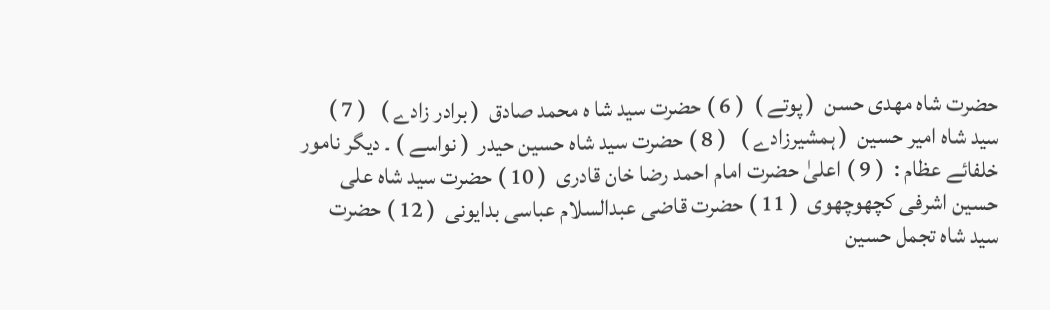حضرت شاہ مھدی حسن  ( پوتے )  ( 6 ) حضرت سید شا ہ محمد صادق  ( برادر زادے )   ( 7 ) سید شاہ امیر حسین  ( ہمشیرزادے )   ( 8 ) حضرت سید شاہ حسین حیدر  ( نواسے ) ۔ دیگر نامور خلفائے عظام :  ( 9 ) اعلیٰ حضرت امام احمد رضا خان قادری  ( 10 ) حضرت سید شاہ علی حسین اشرفی کچھوچھوی  ( 11 ) حضرت قاضی عبدالسلام عباسی بدایونی  ( 12 ) حضرت سید شاہ تجمل حسین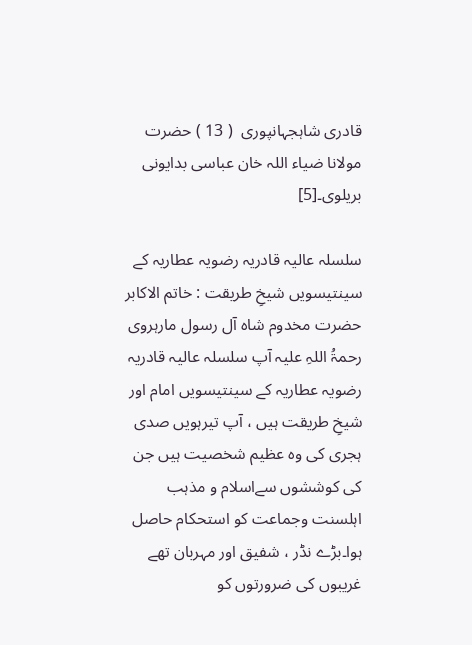قادری شاہجہانپوری  ( 13 ) حضرت مولانا ضیاء اللہ خان عباسی بدایونی بریلوی۔[5]

سلسلہ عالیہ قادریہ رضویہ عطاریہ کے سینتیسویں شیخِ طریقت : خاتم الاکابر حضرت مخدوم شاہ آل رسول مارہروی رحمۃُ اللہِ علیہ آپ سلسلہ عالیہ قادریہ  رضویہ عطاریہ کے سینتیسویں امام اور شیخِ طریقت ہیں ، آپ تیرہویں صدی ہجری کی وہ عظیم شخصیت ہیں جن کی کوششوں سےاسلام و مذہب اہلسنت وجماعت کو استحکام حاصل ہوا۔بڑے نڈر ، شفیق اور مہربان تھے غریبوں کی ضرورتوں کو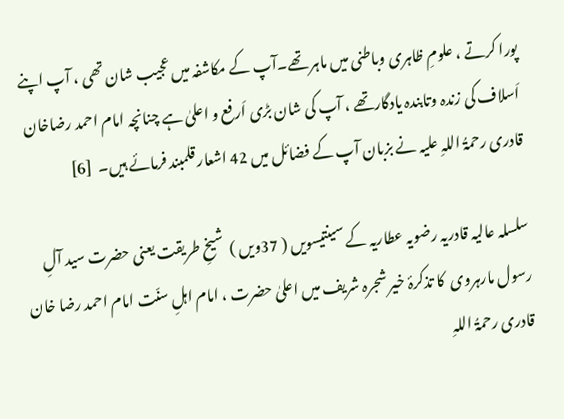پورا کرتے ، علومِ ظاہری وباطنی میں ماہر تھے۔آپ کے مکاشفہ میں عجیب شان تھی ، آپ اپنے اَسلاف کی زندہ وتابندہ یادگارتھے ، آپ کی شان بڑی اَرفع و اعلیٰ ہے چنانچہ امام احمد رضاخان قادری رحمۃُ اللہِ علیہ نے بزبان آپ کے فضائل میں 42 اشعار قلمبند فرمائے ہیں۔  [6]

سلسلہ عالیہ قادریہ رضویہ عطاریہ کے سینتیسویں ( 37ویں )  شیخِ طریقت یعنی حضرت سید آلِ رسول مارہروی  کا تذکرۂ خیر شجرہ شریف میں اعلیٰ حضرت ، امام اہلِ سنّت امام احمد رضا خان قادری رحمۃُ اللہِ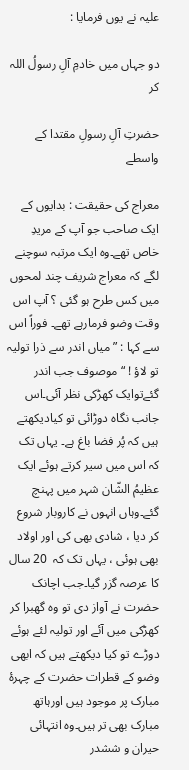علیہ نے یوں فرمایا :

دو جہاں میں خادمِ آلِ رسولُ اللہ کر

حضرتِ آلِ رسولِ مقتدا کے واسطے

معراج کی حقیقت : بدایوں کے ایک صاحب جو آپ کے مریدِ خاص تھے۔وہ ایک مرتبہ سوچنے لگے کہ معراج شریف چند لمحوں میں کس طرح ہو گئی ؟ آپ اس وقت وضو فرمارہے تھے۔ فوراً اس سے کہا : ”میاں اندر سے ذرا تولیہ تو لاؤ ! “ موصوف جب اندر گئےتوایک کھڑکی نظر آئی۔اس جانب نگاہ دوڑائی تو کیادیکھتے ہیں کہ پُر فضا باغ ہے۔ یہاں تک کہ اس میں سیر کرتے ہوئے ایک عظیمُ الشّان شہر میں پہنچ گئے۔وہاں انہوں نے کاروبار شروع کر دیا ، شادی بھی کی اور اولاد بھی ہوئی ، یہاں تک کہ  20 سال کا عرصہ گزر گیا۔جب اچانک حضرت نے آواز دی تو وہ گھبرا کر کھڑکی میں آئے اور تولیہ لئے ہوئے دوڑے تو کیا دیکھتے ہیں کہ ابھی وضو کے قطرات حضرت کے چہرۂ مبارک پر موجود ہیں اورہاتھ مبارک بھی تر ہیں۔وہ انتہائی حیران و ششدر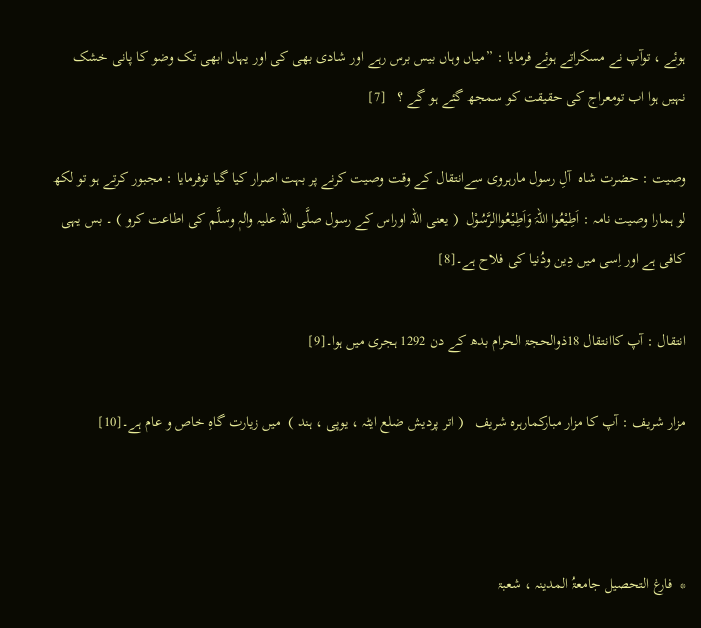ہوئے ، توآپ نے مسکراتے ہوئے فرمایا : ”میاں وہاں بیس برس رہے اور شادی بھی کی اور یہاں ابھی تک وضو کا پانی خشک نہیں ہوا اب تومعراج کی حقیقت کو سمجھ گئے ہو گے ؟   [7]

وصیت : حضرت شاہ  آلِ رسول مارہروی سےانتقال کے وقت وصیت کرنے پر بہت اصرار کیا گیا توفرمایا : مجبور کرتے ہو تو لکھ لو ہمارا وصیت نامہ : اَطِیْعُوا اللہَ وَاَطِیْعُواالرَّسُوْل  ( یعنی اللہ اوراس کے رسول صلَّی اللہ علیہ واٰلہٖ وسلَّم کی اطاعت کرو ) ۔ بس یہی کافی ہے اور اِسی میں دِین ودُنیا کی فلاح ہے۔[8]

انتقال : آپ کاانتقال 18ذوالحجۃ الحرام بدھ کے دن 1292 ہجری میں ہوا۔[9]

مزار شریف : آپ کا مزار مبارکمارہرہ شریف   ( اتر پردیش ضلع ایٹہ ، یوپی ، ہند )  میں زیارت گاہِ خاص و عام ہے۔[10]



*  فارغ التحصیل جامعۃُ المدینہ ، شعبۃ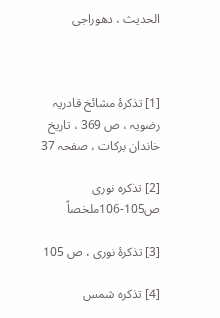الحدیث ، دھوراجی



[1] تذکرۂ مشائخ قادریہ رضویہ ، ص 369 ، تاریخ خاندان برکات ، صفحہ 37

[2] تذکرہ نوری ص105-106ملخصاً

[3] تذکرۂ نوری ، ص 105

[4] تذکرہ شمس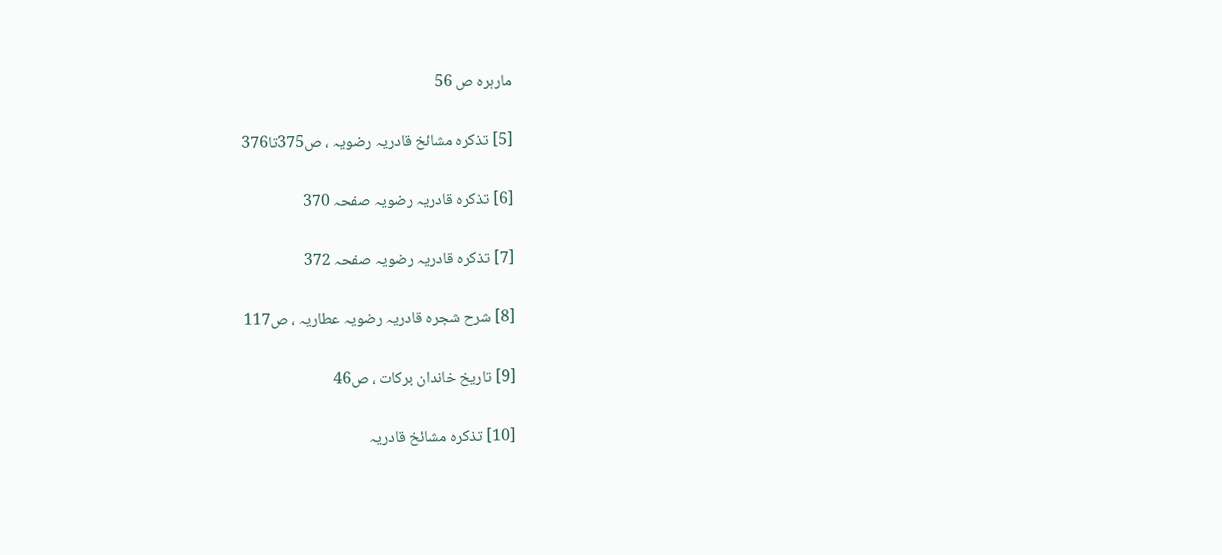مارہرہ ص 56

[5] تذکرہ مشائخ قادریہ رضویہ ، ص375تا376

[6] تذکرہ قادریہ رضویہ صفحہ 370

[7] تذکرہ قادریہ رضویہ صفحہ 372

[8] شرح شجرہ قادریہ رضویہ عطاریہ ، ص117

[9] تاریخ خاندان برکات ، ص46

[10] تذکرہ مشائخ قادریہ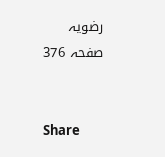رضویہ صفحہ 376


Share